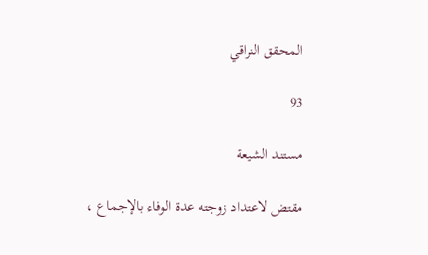المحقق النراقي

93

مستند الشيعة

مقتض لاعتداد زوجته عدة الوفاء بالإجماع ،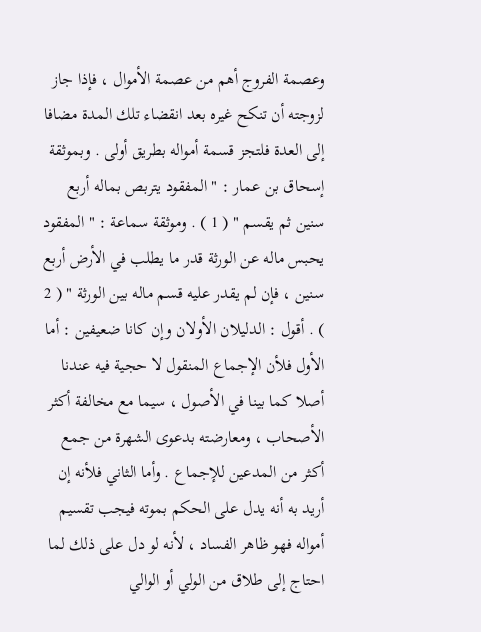وعصمة الفروج أهم من عصمة الأموال ، فإذا جاز لزوجته أن تنكح غيره بعد انقضاء تلك المدة مضافا إلى العدة فلتجز قسمة أمواله بطريق أولى . وبموثقة إسحاق بن عمار : " المفقود يتربص بماله أربع سنين ثم يقسم " ( 1 ) . وموثقة سماعة : " المفقود يحبس ماله عن الورثة قدر ما يطلب في الأرض أربع سنين ، فإن لم يقدر عليه قسم ماله بين الورثة " ( 2 ) . أقول : الدليلان الأولان وإن كانا ضعيفين : أما الأول فلأن الإجماع المنقول لا حجية فيه عندنا أصلا كما بينا في الأصول ، سيما مع مخالفة أكثر الأصحاب ، ومعارضته بدعوى الشهرة من جمع أكثر من المدعين للإجماع . وأما الثاني فلأنه إن أريد به أنه يدل على الحكم بموته فيجب تقسيم أمواله فهو ظاهر الفساد ، لأنه لو دل على ذلك لما احتاج إلى طلاق من الولي أو الوالي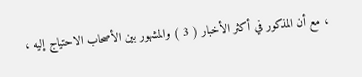، مع أن المذكور في أكثر الأخبار ( 3 ) والمشهور بين الأصحاب الاحتياج إليه ،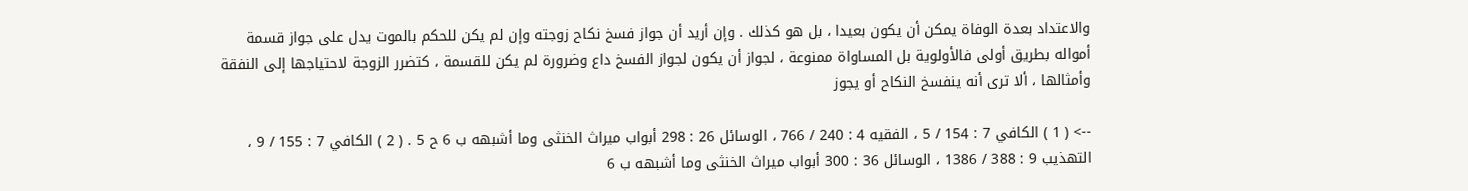والاعتداد بعدة الوفاة يمكن أن يكون بعيدا ، بل هو كذلك . وإن أريد أن جواز فسخ نكاح زوجته وإن لم يكن للحكم بالموت يدل على جواز قسمة أمواله بطريق أولى فالأولوية بل المساواة ممنوعة ، لجواز أن يكون لجواز الفسخ داع وضرورة لم يكن للقسمة ، كتضرر الزوجة لاحتياجها إلى النفقة وأمثالها ، ألا ترى أنه ينفسخ النكاح أو يجوز

--> ( 1 ) الكافي 7 : 154 / 5 ، الفقيه 4 : 240 / 766 ، الوسائل 26 : 298 أبواب ميراث الخنثى وما أشبهه ب 6 ح 5 . ( 2 ) الكافي 7 : 155 / 9 ، التهذيب 9 : 388 / 1386 ، الوسائل 36 : 300 أبواب ميراث الخنثى وما أشبهه ب 6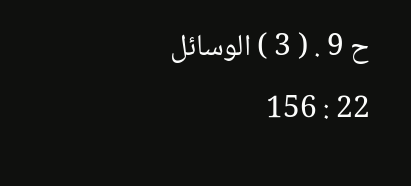ح 9 . ( 3 ) الوسائل 22 : 156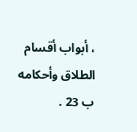، أبواب أقسام الطلاق وأحكامه ب 23 .